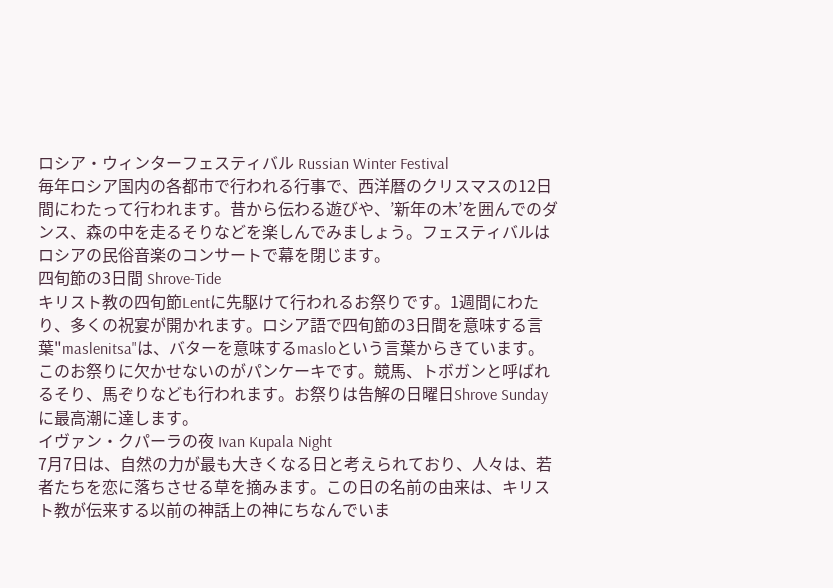ロシア・ウィンターフェスティバル Russian Winter Festival
毎年ロシア国内の各都市で行われる行事で、西洋暦のクリスマスの12日間にわたって行われます。昔から伝わる遊びや、’新年の木’を囲んでのダンス、森の中を走るそりなどを楽しんでみましょう。フェスティバルはロシアの民俗音楽のコンサートで幕を閉じます。
四旬節の3日間 Shrove-Tide
キリスト教の四旬節Lentに先駆けて行われるお祭りです。1週間にわたり、多くの祝宴が開かれます。ロシア語で四旬節の3日間を意味する言葉"maslenitsa"は、バターを意味するmasloという言葉からきています。このお祭りに欠かせないのがパンケーキです。競馬、トボガンと呼ばれるそり、馬ぞりなども行われます。お祭りは告解の日曜日Shrove Sundayに最高潮に達します。
イヴァン・クパーラの夜 Ivan Kupala Night
7月7日は、自然の力が最も大きくなる日と考えられており、人々は、若者たちを恋に落ちさせる草を摘みます。この日の名前の由来は、キリスト教が伝来する以前の神話上の神にちなんでいま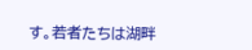す。若者たちは湖畔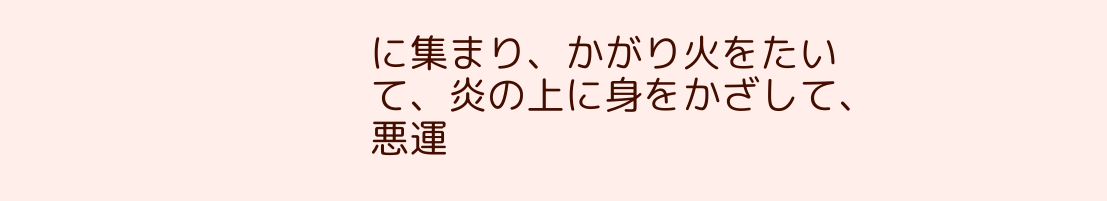に集まり、かがり火をたいて、炎の上に身をかざして、悪運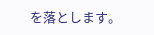を落とします。